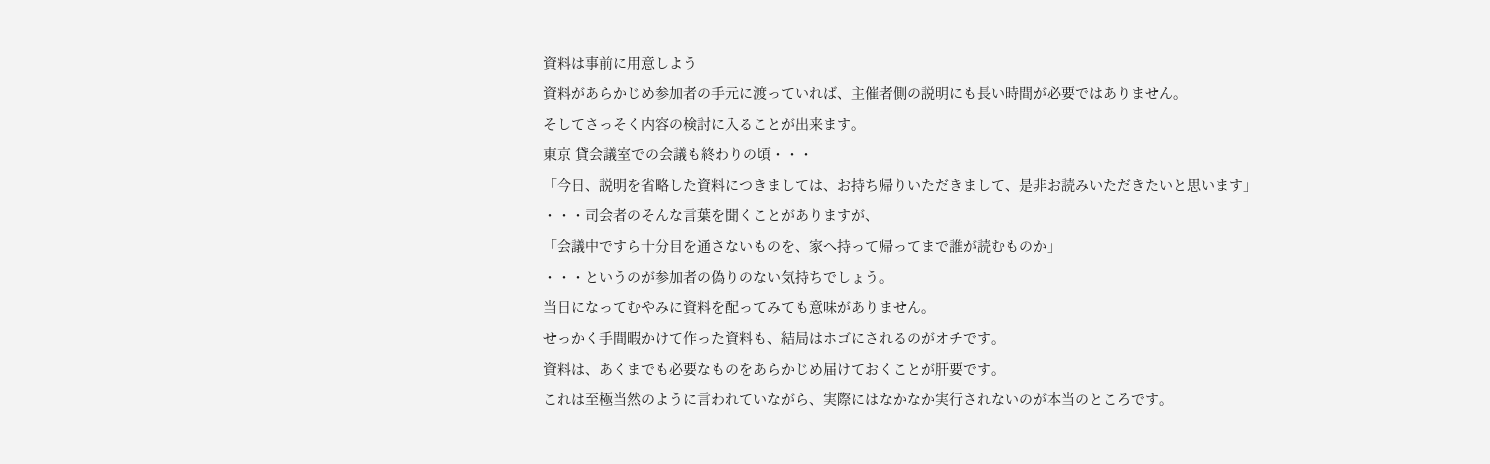資料は事前に用意しよう
資料があらかじめ参加者の手元に渡っていれば、主催者側の説明にも長い時間が必要ではありません。
そしてさっそく内容の検討に入ることが出来ます。
東京 貸会議室での会議も終わりの頃・・・
「今日、説明を省略した資料につきましては、お持ち帰りいただきまして、是非お読みいただきたいと思います」
・・・司会者のそんな言葉を聞くことがありますが、
「会議中ですら十分目を通さないものを、家へ持って帰ってまで誰が読むものか」
・・・というのが参加者の偽りのない気持ちでしょう。
当日になってむやみに資料を配ってみても意味がありません。
せっかく手間暇かけて作った資料も、結局はホゴにされるのがオチです。
資料は、あくまでも必要なものをあらかじめ届けておくことが肝要です。
これは至極当然のように言われていながら、実際にはなかなか実行されないのが本当のところです。